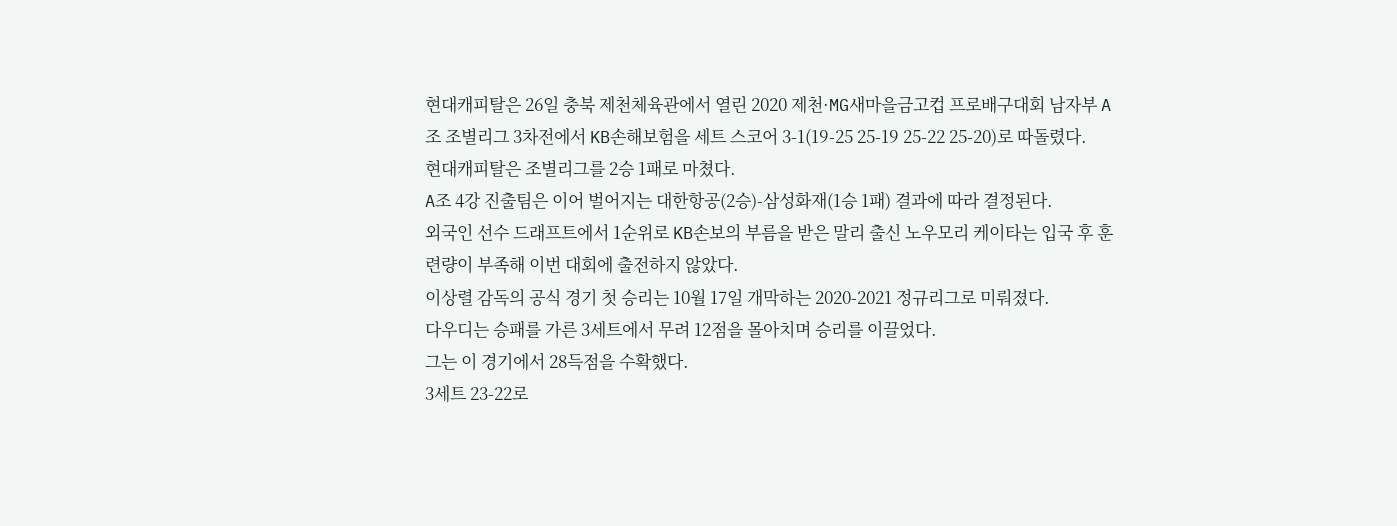현대캐피탈은 26일 충북 제천체육관에서 열린 2020 제천·MG새마을금고컵 프로배구대회 남자부 A조 조별리그 3차전에서 KB손해보험을 세트 스코어 3-1(19-25 25-19 25-22 25-20)로 따돌렸다.
현대캐피탈은 조별리그를 2승 1패로 마쳤다.
A조 4강 진출팀은 이어 벌어지는 대한항공(2승)-삼성화재(1승 1패) 결과에 따라 결정된다.
외국인 선수 드래프트에서 1순위로 KB손보의 부름을 받은 말리 출신 노우모리 케이타는 입국 후 훈련량이 부족해 이번 대회에 출전하지 않았다.
이상렬 감독의 공식 경기 첫 승리는 10월 17일 개막하는 2020-2021 정규리그로 미뤄졌다.
다우디는 승패를 가른 3세트에서 무려 12점을 몰아치며 승리를 이끌었다.
그는 이 경기에서 28득점을 수확했다.
3세트 23-22로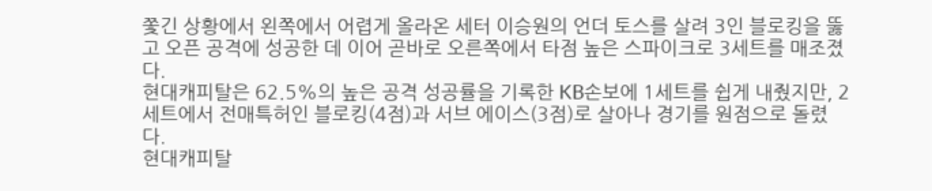쫓긴 상황에서 왼쪽에서 어렵게 올라온 세터 이승원의 언더 토스를 살려 3인 블로킹을 뚫고 오픈 공격에 성공한 데 이어 곧바로 오른쪽에서 타점 높은 스파이크로 3세트를 매조졌다.
현대캐피탈은 62.5%의 높은 공격 성공률을 기록한 KB손보에 1세트를 쉽게 내줬지만, 2세트에서 전매특허인 블로킹(4점)과 서브 에이스(3점)로 살아나 경기를 원점으로 돌렸다.
현대캐피탈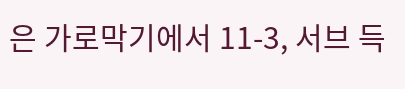은 가로막기에서 11-3, 서브 득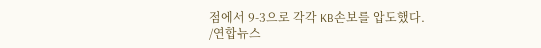점에서 9-3으로 각각 KB손보를 압도했다.
/연합뉴스